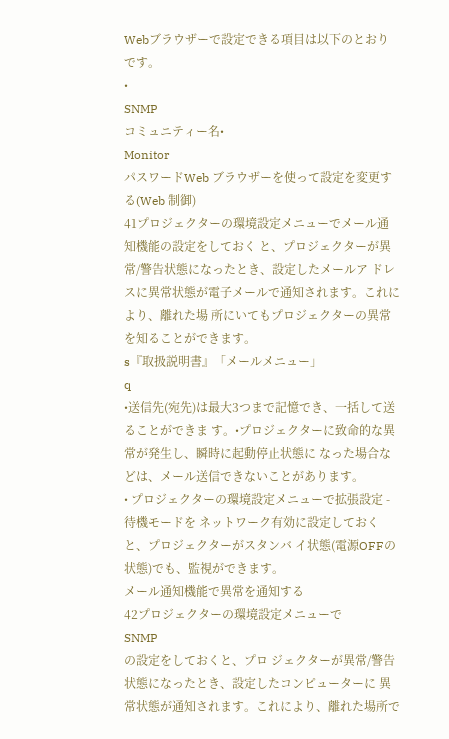Webブラウザーで設定できる項目は以下のとおりです。
•
SNMP
コミュニティー名•
Monitor
パスワードWeb ブラウザーを使って設定を変更する(Web 制御)
41プロジェクターの環境設定メニューでメール通知機能の設定をしておく と、プロジェクターが異常/警告状態になったとき、設定したメールア ドレスに異常状態が電子メールで通知されます。これにより、離れた場 所にいてもプロジェクターの異常を知ることができます。
s『取扱説明書』「メールメニュー」
q
•送信先(宛先)は最大3つまで記憶でき、一括して送ることができま す。•プロジェクターに致命的な異常が発生し、瞬時に起動停止状態に なった場合などは、メール送信できないことがあります。
• プロジェクターの環境設定メニューで拡張設定 - 待機モードを ネットワーク有効に設定しておくと、プロジェクターがスタンバ イ状態(電源OFFの状態)でも、監視ができます。
メール通知機能で異常を通知する
42プロジェクターの環境設定メニューで
SNMP
の設定をしておくと、プロ ジェクターが異常/警告状態になったとき、設定したコンピューターに 異常状態が通知されます。これにより、離れた場所で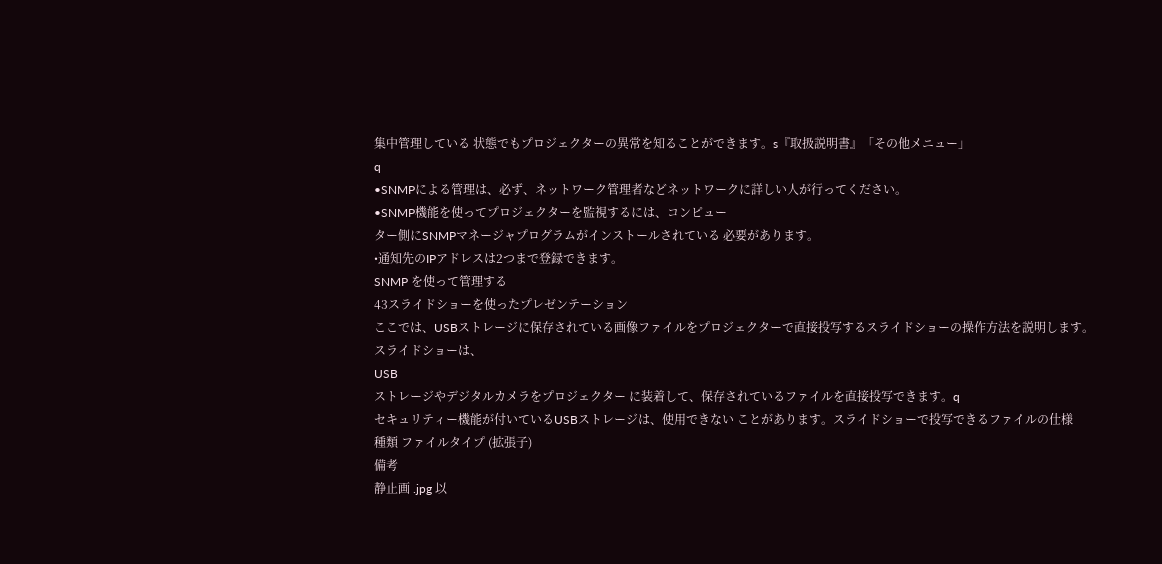集中管理している 状態でもプロジェクターの異常を知ることができます。s『取扱説明書』「その他メニュー」
q
•SNMPによる管理は、必ず、ネットワーク管理者などネットワークに詳しい人が行ってください。
•SNMP機能を使ってプロジェクターを監視するには、コンピュー
ター側にSNMPマネージャプログラムがインストールされている 必要があります。
•通知先のIPアドレスは2つまで登録できます。
SNMP を使って管理する
43スライドショーを使ったプレゼンテーション
ここでは、USBストレージに保存されている画像ファイルをプロジェクターで直接投写するスライドショーの操作方法を説明します。
スライドショーは、
USB
ストレージやデジタルカメラをプロジェクター に装着して、保存されているファイルを直接投写できます。q
セキュリティー機能が付いているUSBストレージは、使用できない ことがあります。スライドショーで投写できるファイルの仕様
種類 ファイルタイプ (拡張子)
備考
静止画 .jpg 以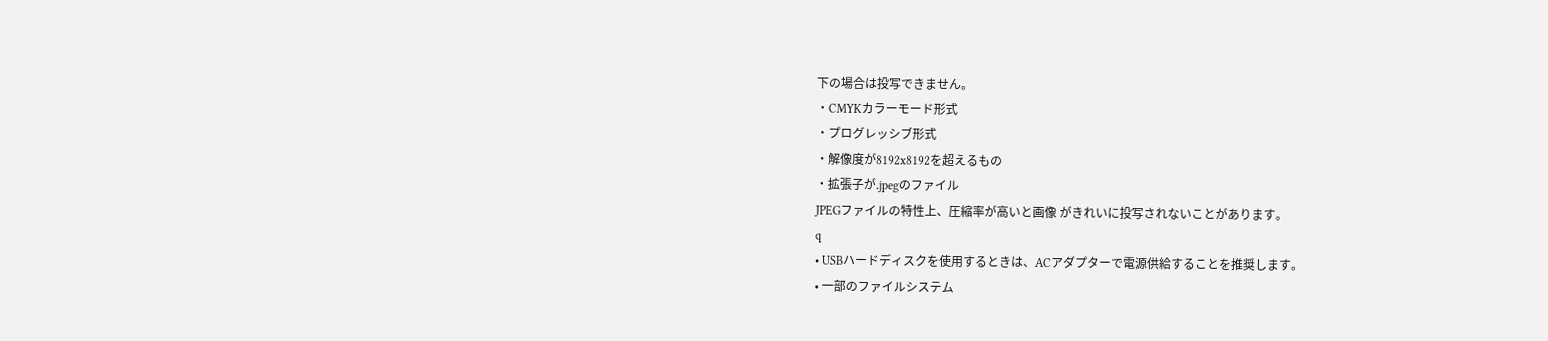下の場合は投写できません。
・CMYKカラーモード形式
・プログレッシブ形式
・解像度が8192x8192を超えるもの
・拡張子が.jpegのファイル
JPEGファイルの特性上、圧縮率が高いと画像 がきれいに投写されないことがあります。
q
• USBハードディスクを使用するときは、ACアダプターで電源供給することを推奨します。
• 一部のファイルシステム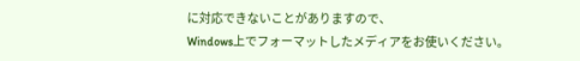に対応できないことがありますので、
Windows上でフォーマットしたメディアをお使いください。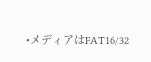•メディアはFAT16/32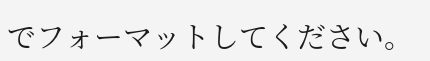でフォーマットしてください。